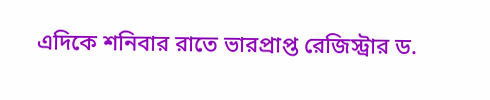এদিকে শনিবার রাতে ভারপ্রাপ্ত রেজিস্ট্রার ড.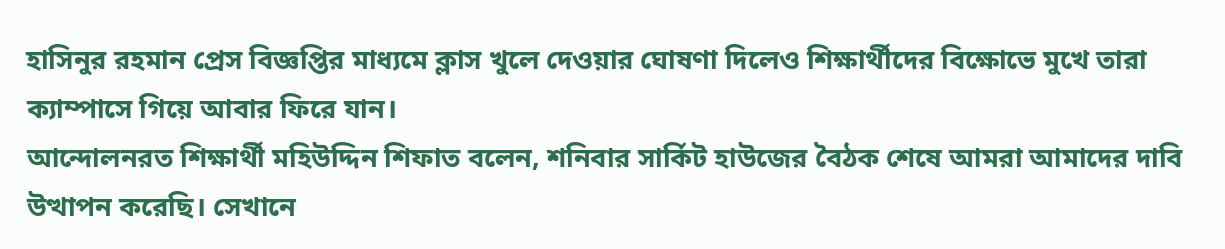হাসিনুর রহমান প্রেস বিজ্ঞপ্তির মাধ্যমে ক্লাস খুলে দেওয়ার ঘোষণা দিলেও শিক্ষার্থীদের বিক্ষোভে মুখে তারা ক্যাম্পাসে গিয়ে আবার ফিরে যান।
আন্দোলনরত শিক্ষার্থী মহিউদ্দিন শিফাত বলেন, শনিবার সার্কিট হাউজের বৈঠক শেষে আমরা আমাদের দাবি উত্থাপন করেছি। সেখানে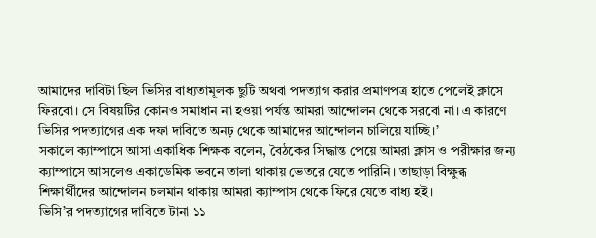আমাদের দাবিটা ছিল ভিসির বাধ্যতামূলক ছুটি অথবা পদত্যাগ করার প্রমাণপত্র হাতে পেলেই ক্লাসে ফিরবো। সে বিষয়টির কোনও সমাধান না হওয়া পর্যন্ত আমরা আন্দোলন থেকে সরবো না। এ কারণে ভিসির পদত্যাগের এক দফা দাবিতে অনঢ় থেকে আমাদের আন্দোলন চালিয়ে যাচ্ছি।’
সকালে ক্যাম্পাসে আসা একাধিক শিক্ষক বলেন, বৈঠকের সিদ্ধান্ত পেয়ে আমরা ক্লাস ও পরীক্ষার জন্য ক্যাম্পাসে আসলেও একাডেমিক ভবনে তালা থাকায় ভেতরে যেতে পারিনি। তাছাড়া বিক্ষুব্ধ শিক্ষার্থীদের আন্দোলন চলমান থাকায় আমরা ক্যাম্পাস থেকে ফিরে যেতে বাধ্য হই।
ভিসি’র পদত্যাগের দাবিতে টানা ১১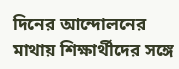দিনের আন্দোলনের মাথায় শিক্ষার্থীদের সঙ্গে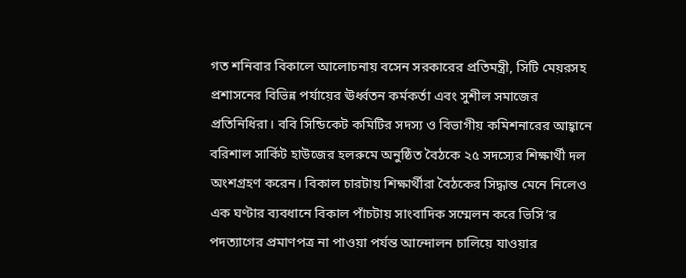গত শনিবার বিকালে আলোচনায় বসেন সরকারের প্রতিমন্ত্রী, সিটি মেয়রসহ প্রশাসনের বিভিন্ন পর্যায়ের ঊর্ধ্বতন কর্মকর্তা এবং সুশীল সমাজের প্রতিনিধিরা। ববি সিন্ডিকেট কমিটির সদস্য ও বিভাগীয় কমিশনারের আহ্বানে বরিশাল সার্কিট হাউজের হলরুমে অনুষ্ঠিত বৈঠকে ২৫ সদস্যের শিক্ষার্থী দল অংশগ্রহণ করেন। বিকাল চারটায় শিক্ষার্থীরা বৈঠকের সিদ্ধান্ত মেনে নিলেও এক ঘণ্টার ব্যবধানে বিকাল পাঁচটায় সাংবাদিক সম্মেলন করে ভিসি’র পদত্যাগের প্রমাণপত্র না পাওয়া পর্যন্ত আন্দোলন চালিয়ে যাওয়ার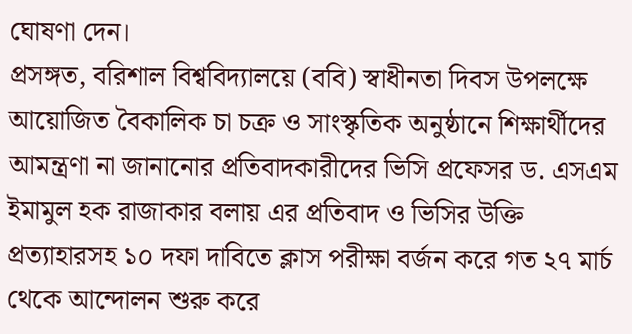ঘোষণা দেন।
প্রসঙ্গত, বরিশাল বিশ্ববিদ্যালয়ে (ববি) স্বাধীনতা দিবস উপলক্ষে আয়োজিত বৈকালিক চা চক্র ও সাংস্কৃতিক অনুষ্ঠানে শিক্ষার্থীদের আমন্ত্রণা না জানানোর প্রতিবাদকারীদের ভিসি প্রফেসর ড. এসএম ইমামুল হক রাজাকার বলায় এর প্রতিবাদ ও ভিসির উক্তি প্রত্যাহারসহ ১০ দফা দাবিতে ক্লাস পরীক্ষা বর্জন করে গত ২৭ মার্চ থেকে আন্দোলন শুরু করে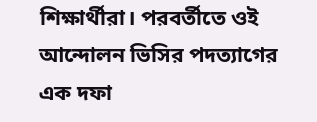শিক্ষার্থীরা। পরবর্তীতে ওই আন্দোলন ভিসির পদত্যাগের এক দফা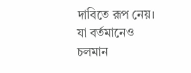দাবিতে রূপ নেয়। যা বর্তমানেও চলমান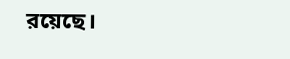রয়েছে।